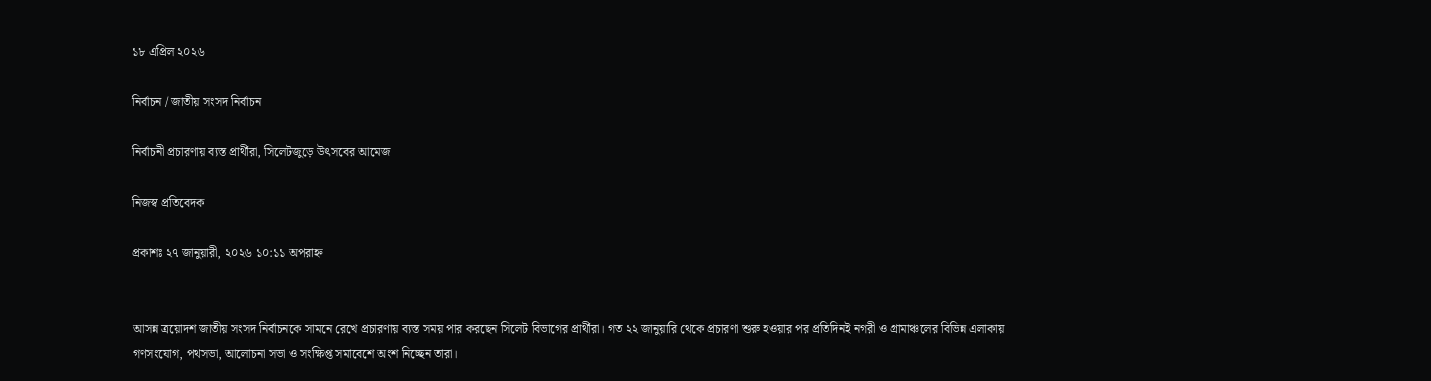১৮ এপ্রিল ২০২৬

নির্বাচন / জাতীয় সংসদ নির্বাচন

নির্বাচনী প্রচারণায় ব্যস্ত প্রার্থীরা, সিলেটজুড়ে উৎসবের আমেজ

নিজস্ব প্রতিবেদক

প্রকাশঃ ২৭ জানুয়ারী, ২০২৬ ১০:১১ অপরাহ্ন


আসন্ন ত্রয়োদশ জাতীয় সংসদ নির্বাচনকে সামনে রেখে প্রচারণায় ব্যস্ত সময় পার করছেন সিলেট বিভাগের প্রার্থীরা। গত ২২ জানুয়ারি থেকে প্রচারণা শুরু হওয়ার পর প্রতিদিনই নগরী ও গ্রামাঞ্চলের বিভিন্ন এলাকায় গণসংযোগ, পথসভা, আলোচনা সভা ও সংক্ষিপ্ত সমাবেশে অংশ নিচ্ছেন তারা।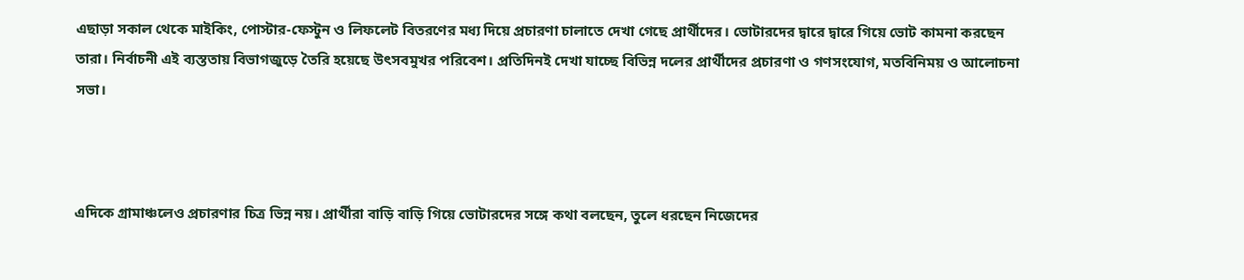এছাড়া সকাল থেকে মাইকিং, পোস্টার-ফেস্টুন ও লিফলেট বিতরণের মধ্য দিয়ে প্রচারণা চালাতে দেখা গেছে প্রার্থীদের। ভোটারদের দ্বারে দ্বারে গিয়ে ভোট কামনা করছেন তারা। নির্বাচনী এই ব্যস্ততায় বিভাগজুড়ে তৈরি হয়েছে উৎসবমুখর পরিবেশ। প্রতিদিনই দেখা যাচ্ছে বিভিন্ন দলের প্রার্থীদের প্রচারণা ও গণসংযোগ, মতবিনিময় ও আলোচনা সভা।



এদিকে গ্রামাঞ্চলেও প্রচারণার চিত্র ভিন্ন নয়। প্রার্থীরা বাড়ি বাড়ি গিয়ে ভোটারদের সঙ্গে কথা বলছেন, তুলে ধরছেন নিজেদের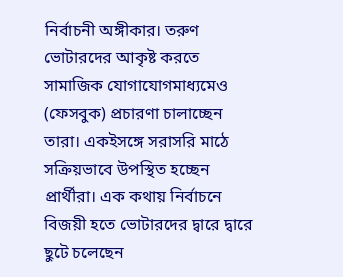নির্বাচনী অঙ্গীকার। তরুণ ভোটারদের আকৃষ্ট করতে সামাজিক যোগাযোগমাধ্যমেও (ফেসবুক) প্রচারণা চালাচ্ছেন তারা। একইসঙ্গে সরাসরি মাঠে সক্রিয়ভাবে উপস্থিত হচ্ছেন প্রার্থীরা। এক কথায় নির্বাচনে বিজয়ী হতে ভোটারদের দ্বারে দ্বারে ছুটে চলেছেন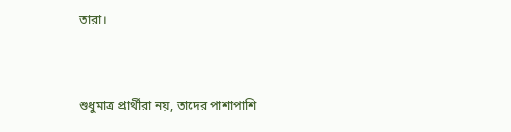তারা।



শুধুমাত্র প্রার্থীরা নয়, তাদের পাশাপাশি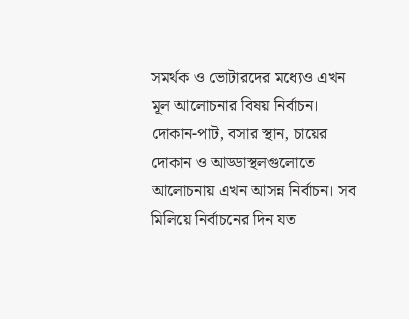সমর্থক ও ভোটারদের মধ্যেও এখন মূল আলোচনার বিষয় নির্বাচন। দোকান-পাট, বসার স্থান, চায়ের দোকান ও আড্ডাস্থলগুলোতে আলোচনায় এখন আসন্ন নির্বাচন। সব মিলিয়ে নির্বাচনের দিন যত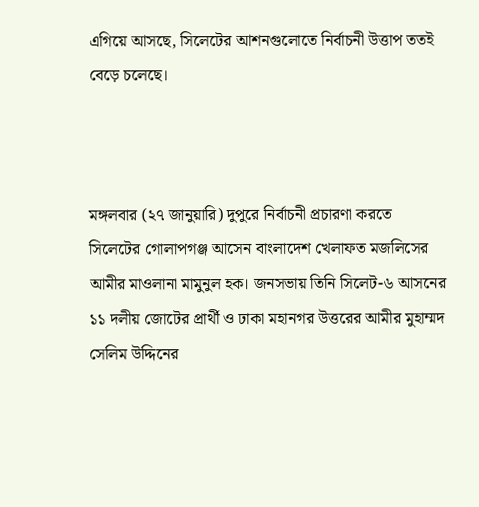এগিয়ে আসছে, সিলেটের আশনগুলোতে নির্বাচনী উত্তাপ ততই বেড়ে চলেছে।



মঙ্গলবার (২৭ জানুয়ারি) দুপুরে নির্বাচনী প্রচারণা করতে সিলেটের গোলাপগঞ্জ আসেন বাংলাদেশ খেলাফত মজলিসের আমীর মাওলানা মামুনুল হক। জনসভায় তিনি সিলেট-৬ আসনের ১১ দলীয় জোটের প্রার্থী ও ঢাকা মহানগর উত্তরের আমীর মুহাম্মদ সেলিম উদ্দিনের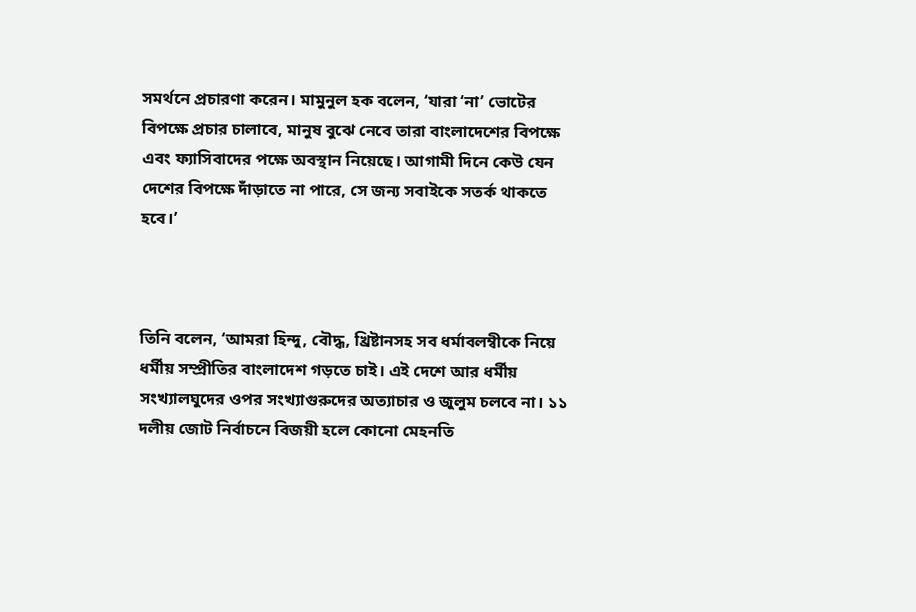সমর্থনে প্রচারণা করেন। মামুনুল হক বলেন, ‘যারা ‘না’ ভোটের বিপক্ষে প্রচার চালাবে, মানুষ বুঝে নেবে তারা বাংলাদেশের বিপক্ষে এবং ফ্যাসিবাদের পক্ষে অবস্থান নিয়েছে। আগামী দিনে কেউ যেন দেশের বিপক্ষে দাঁড়াতে না পারে, সে জন্য সবাইকে সতর্ক থাকতে হবে।’



তিনি বলেন, ‘আমরা হিন্দু, বৌদ্ধ, খ্রিষ্টানসহ সব ধর্মাবলম্বীকে নিয়ে ধর্মীয় সম্প্রীতির বাংলাদেশ গড়তে চাই। এই দেশে আর ধর্মীয় সংখ্যালঘুদের ওপর সংখ্যাগুরুদের অত্যাচার ও জুলুম চলবে না। ১১ দলীয় জোট নির্বাচনে বিজয়ী হলে কোনো মেহনতি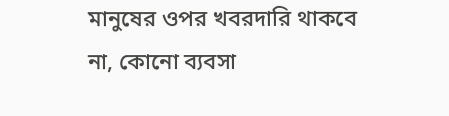মানুষের ওপর খবরদারি থাকবে না, কোনো ব্যবসা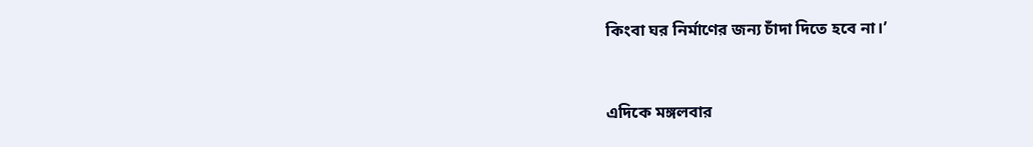কিংবা ঘর নির্মাণের জন্য চাঁদা দিতে হবে না।’



এদিকে মঙ্গলবার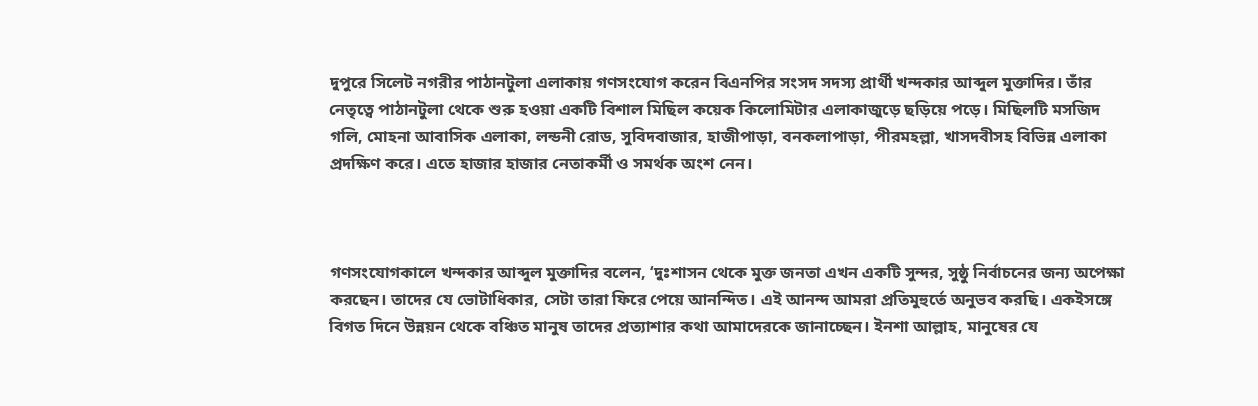দুপুরে সিলেট নগরীর পাঠানটুলা এলাকায় গণসংযোগ করেন বিএনপির সংসদ সদস্য প্রার্থী খন্দকার আব্দুল মুক্তাদির। তাঁর নেতৃত্বে পাঠানটুলা থেকে শুরু হওয়া একটি বিশাল মিছিল কয়েক কিলোমিটার এলাকাজুড়ে ছড়িয়ে পড়ে। মিছিলটি মসজিদ গলি, মোহনা আবাসিক এলাকা, লন্ডনী রোড, সুবিদবাজার, হাজীপাড়া, বনকলাপাড়া, পীরমহল্লা, খাসদবীসহ বিভিন্ন এলাকা প্রদক্ষিণ করে। এতে হাজার হাজার নেতাকর্মী ও সমর্থক অংশ নেন।



গণসংযোগকালে খন্দকার আব্দুল মুক্তাদির বলেন, ‘দুঃশাসন থেকে মুক্ত জনতা এখন একটি সুন্দর, সুষ্ঠু নির্বাচনের জন্য অপেক্ষা করছেন। তাদের যে ভোটাধিকার, সেটা তারা ফিরে পেয়ে আনন্দিত। এই আনন্দ আমরা প্রতিমুহুর্তে অনুভব করছি। একইসঙ্গে বিগত দিনে উন্নয়ন থেকে বঞ্চিত মানুষ তাদের প্রত্যাশার কথা আমাদেরকে জানাচ্ছেন। ইনশা আল্লাহ, মানুষের যে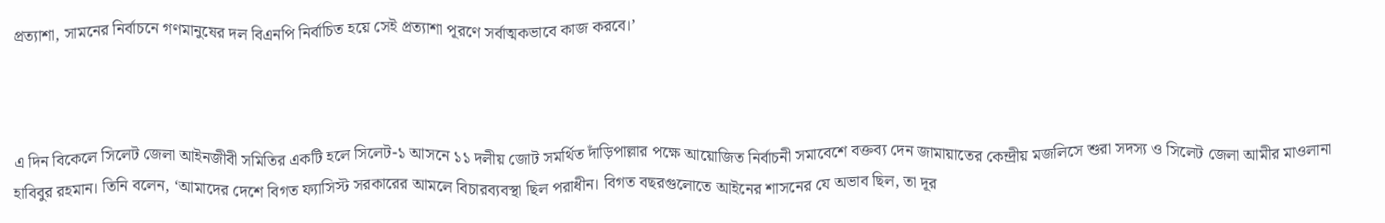প্রত্যাশা, সামনের নির্বাচনে গণমানুষের দল বিএনপি নির্বাচিত হয়ে সেই প্রত্যাশা পূরণে সর্বাত্মকভাবে কাজ করবে।’



এ দিন বিকেলে সিলেট জেলা আইনজীবী সমিতির একটি হলে সিলেট-১ আসনে ১১ দলীয় জোট সমর্থিত দাঁড়িপাল্লার পক্ষে আয়োজিত নির্বাচনী সমাবেশে বক্তব্য দেন জামায়াতের কেন্দ্রীয় মজলিসে শুরা সদস্য ও সিলেট জেলা আমীর মাওলানা হাবিবুর রহমান। তিনি বলেন, ‘আমাদের দেশে বিগত ফ্যাসিস্ট সরকারের আমলে বিচারব্যবস্থা ছিল পরাধীন। বিগত বছরগুলোতে আইনের শাসনের যে অভাব ছিল, তা দূর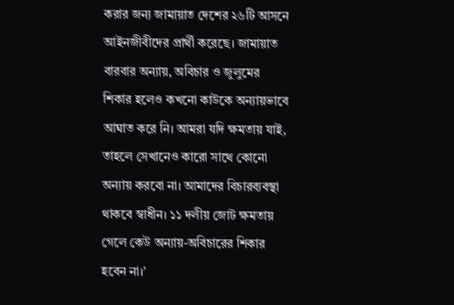করার জন্য জামায়াত দেশের ২৬টি আসনে আইনজীবীদের প্রার্থী করেছে। জামায়াত বারবার অন্যায়, অবিচার ও জুলুমের শিকার হলেও কখনো কাউকে অন্যায়ভাবে আঘাত করে নি। আমরা যদি ক্ষমতায় যাই, তাহলে সেখানেও কারো সাথে কোনো অন্যায় করবো না। আমাদের বিচারব্যবস্থা থাকবে স্বাধীন। ১১ দলীয় জোট ক্ষমতায় গেলে কেউ অন্যায়-অবিচারের শিকার হবেন না।’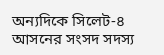অন্যদিকে সিলেট-৪ আসনের সংসদ সদস্য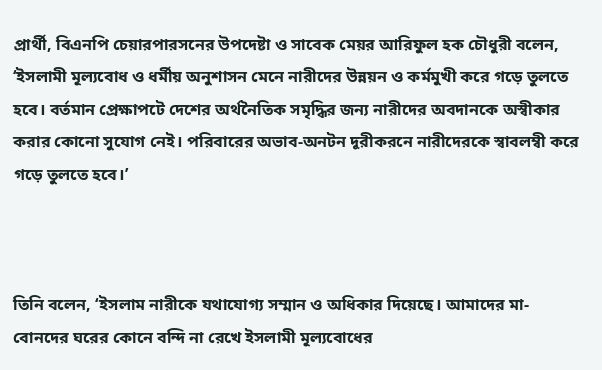প্রার্থী, বিএনপি চেয়ারপারসনের উপদেষ্টা ও সাবেক মেয়র আরিফুল হক চৌধুরী বলেন, ‘ইসলামী মূল্যবোধ ও ধর্মীয় অনুশাসন মেনে নারীদের উন্নয়ন ও কর্মমুখী করে গড়ে তুলতে হবে। বর্তমান প্রেক্ষাপটে দেশের অর্থনৈতিক সমৃদ্ধির জন্য নারীদের অবদানকে অস্বীকার করার কোনো সুযোগ নেই। পরিবারের অভাব-অনটন দূরীকরনে নারীদেরকে স্বাবলম্বী করে গড়ে তুলতে হবে।’



তিনি বলেন, ‘ইসলাম নারীকে যথাযোগ্য সম্মান ও অধিকার দিয়েছে। আমাদের মা-বোনদের ঘরের কোনে বন্দি না রেখে ইসলামী মূল্যবোধের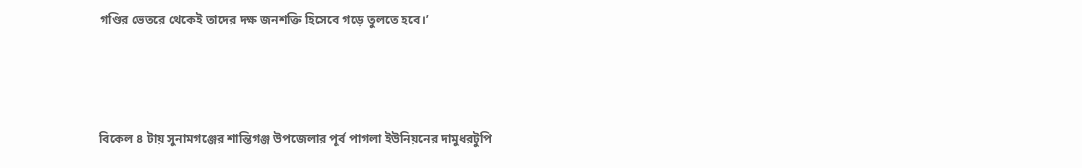গণ্ডির ভেতরে থেকেই তাদের দক্ষ জনশক্তি হিসেবে গড়ে তুলতে হবে।’



বিকেল ৪ টায় সুনামগঞ্জের শান্তিগঞ্জ উপজেলার পূর্ব পাগলা ইউনিয়নের দামুধরটুপি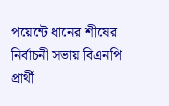পয়েন্টে ধানের শীষের নির্বাচনী সভায় বিএনপি প্রার্থী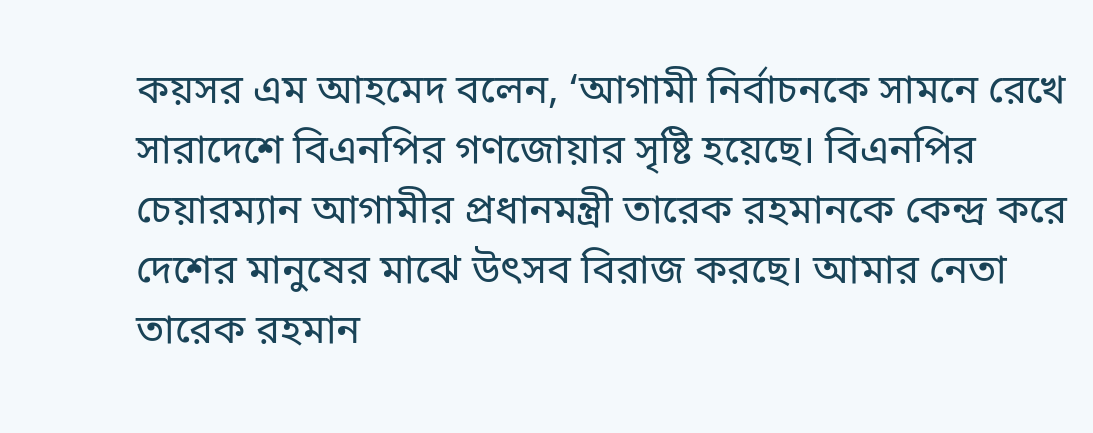কয়সর এম আহমেদ বলেন, ‘আগামী নির্বাচনকে সামনে রেখে সারাদেশে বিএনপির গণজোয়ার সৃষ্টি হয়েছে। বিএনপির চেয়ারম্যান আগামীর প্রধানমন্ত্রী তারেক রহমানকে কেন্দ্র করে দেশের মানুষের মাঝে উৎসব বিরাজ করছে। আমার নেতা তারেক রহমান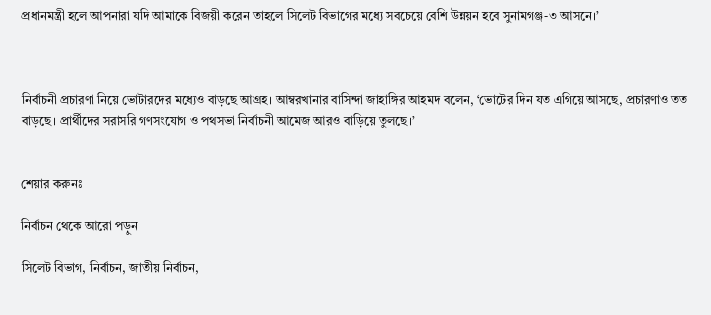প্রধানমন্ত্রী হলে আপনারা যদি আমাকে বিজয়ী করেন তাহলে সিলেট বিভাগের মধ্যে সবচেয়ে বেশি উন্নয়ন হবে সুনামগঞ্জ-৩ আসনে।’



নির্বাচনী প্রচারণা নিয়ে ভোটারদের মধ্যেও বাড়ছে আগ্রহ। আম্বরখানার বাসিন্দা জাহাঙ্গির আহমদ বলেন, ‘ভোটের দিন যত এগিয়ে আসছে, প্রচারণাও তত বাড়ছে। প্রার্থীদের সরাসরি গণসংযোগ ও পথসভা নির্বাচনী আমেজ আরও বাড়িয়ে তুলছে।’


শেয়ার করুনঃ

নির্বাচন থেকে আরো পড়ুন

সিলেট বিভাগ, নির্বাচন, জাতীয় নির্বাচন,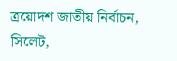ত্রয়োদশ জাতীয় নির্বাচন, সিলেট,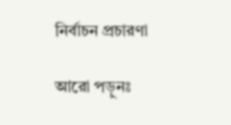নির্বাচন প্রচারণা

আরো পড়ুনঃ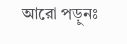আরো পড়ুনঃ